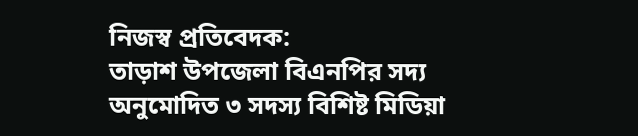নিজস্ব প্রতিবেদক:
তাড়াশ উপজেলা বিএনপির সদ্য অনুমোদিত ৩ সদস্য বিশিষ্ট মিডিয়া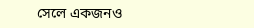সেলে একজনও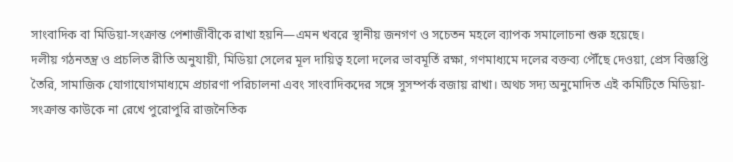সাংবাদিক বা মিডিয়া-সংক্রান্ত পেশাজীবীকে রাখা হয়নি—এমন খবরে স্থানীয় জনগণ ও সচেতন মহলে ব্যাপক সমালোচনা শুরু হয়েছে।
দলীয় গঠনতন্ত্র ও প্রচলিত রীতি অনুযায়ী, মিডিয়া সেলের মূল দায়িত্ব হলো দলের ভাবমূর্তি রক্ষা, গণমাধ্যমে দলের বক্তব্য পৌঁছে দেওয়া, প্রেস বিজ্ঞপ্তি তৈরি, সামাজিক যোগাযোগমাধ্যমে প্রচারণা পরিচালনা এবং সাংবাদিকদের সঙ্গে সুসম্পর্ক বজায় রাখা। অথচ সদ্য অনুমোদিত এই কমিটিতে মিডিয়া-সংক্রান্ত কাউকে না রেখে পুরোপুরি রাজনৈতিক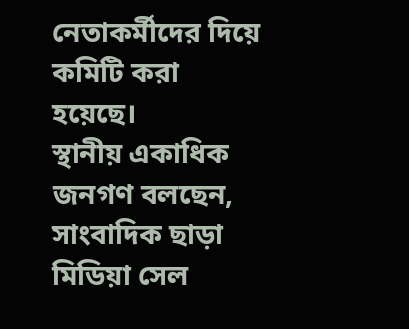নেতাকর্মীদের দিয়ে কমিটি করা হয়েছে।
স্থানীয় একাধিক জনগণ বলছেন, সাংবাদিক ছাড়া মিডিয়া সেল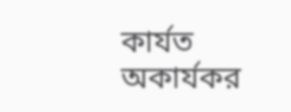কার্যত অকার্যকর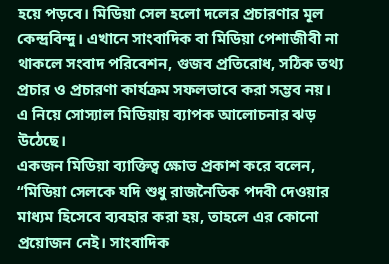হয়ে পড়বে। মিডিয়া সেল হলো দলের প্রচারণার মূল কেন্দ্রবিন্দু। এখানে সাংবাদিক বা মিডিয়া পেশাজীবী না থাকলে সংবাদ পরিবেশন, গুজব প্রতিরোধ, সঠিক তথ্য প্রচার ও প্রচারণা কার্যক্রম সফলভাবে করা সম্ভব নয়। এ নিয়ে সোস্যাল মিডিয়ায় ব্যাপক আলোচনার ঝড় উঠেছে।
একজন মিডিয়া ব্যাক্তিত্ব ক্ষোভ প্রকাশ করে বলেন, “মিডিয়া সেলকে যদি শুধু রাজনৈতিক পদবী দেওয়ার মাধ্যম হিসেবে ব্যবহার করা হয়, তাহলে এর কোনো প্রয়োজন নেই। সাংবাদিক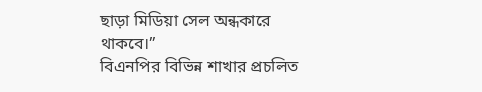ছাড়া মিডিয়া সেল অন্ধকারে থাকবে।”
বিএনপির বিভিন্ন শাখার প্রচলিত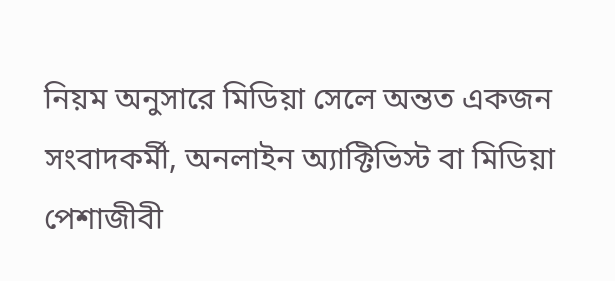নিয়ম অনুসারে মিডিয়া সেলে অন্তত একজন সংবাদকর্মী, অনলাইন অ্যাক্টিভিস্ট বা মিডিয়া পেশাজীবী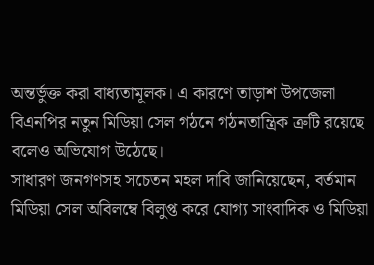অন্তর্ভুক্ত করা বাধ্যতামূলক। এ কারণে তাড়াশ উপজেলা বিএনপির নতুন মিডিয়া সেল গঠনে গঠনতান্ত্রিক ত্রুটি রয়েছে বলেও অভিযোগ উঠেছে।
সাধারণ জনগণসহ সচেতন মহল দাবি জানিয়েছেন, বর্তমান মিডিয়া সেল অবিলম্বে বিলুপ্ত করে যোগ্য সাংবাদিক ও মিডিয়া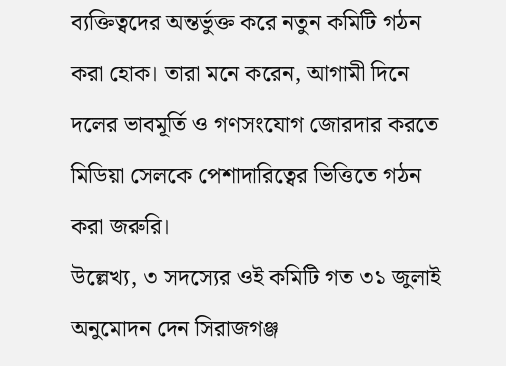ব্যক্তিত্বদের অন্তর্ভুক্ত করে নতুন কমিটি গঠন করা হোক। তারা মনে করেন, আগামী দিনে দলের ভাবমূর্তি ও গণসংযোগ জোরদার করতে মিডিয়া সেলকে পেশাদারিত্বের ভিত্তিতে গঠন করা জরুরি।
উল্লেখ্য, ৩ সদস্যের ওই কমিটি গত ৩১ জুলাই অনুমোদন দেন সিরাজগঞ্জ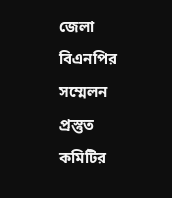জেলা বিএনপির সম্মেলন প্রস্তুত কমিটির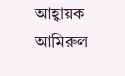আহ্বায়ক আমিরুল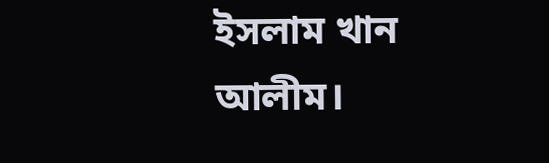ইসলাম খান আলীম।